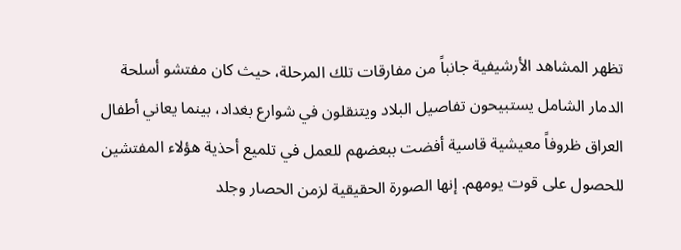تظهر المشاهد الأرشيفية جانباً من مفارقات تلك المرحلة، حيث كان مفتشو أسلحة الدمار الشامل يستبيحون تفاصيل البلاد ويتنقلون في شوارع بغداد، بينما يعاني أطفال العراق ظروفاً معيشية قاسية أفضت ببعضهم للعمل في تلميع أحذية هؤلاء المفتشين للحصول على قوت يومهم. إنها الصورة الحقيقية لزمن الحصار وجلد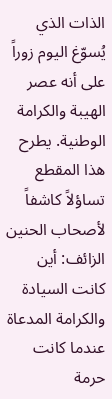الذات الذي يُسوّغ اليوم زوراً على أنه عصر الهيبة والكرامة الوطنية. يطرح هذا المقطع تساؤلاً كاشفاً لأصحاب الحنين الزائف: أين كانت السيادة والكرامة المدعاة عندما كانت حرمة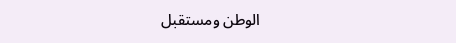الوطن ومستقبل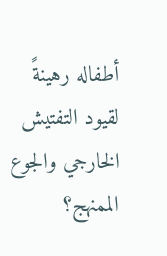أطفاله رهينةً لقيود التفتيش الخارجي والجوع الممنهج؟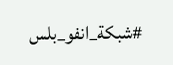#شبكة_انفو_بلس